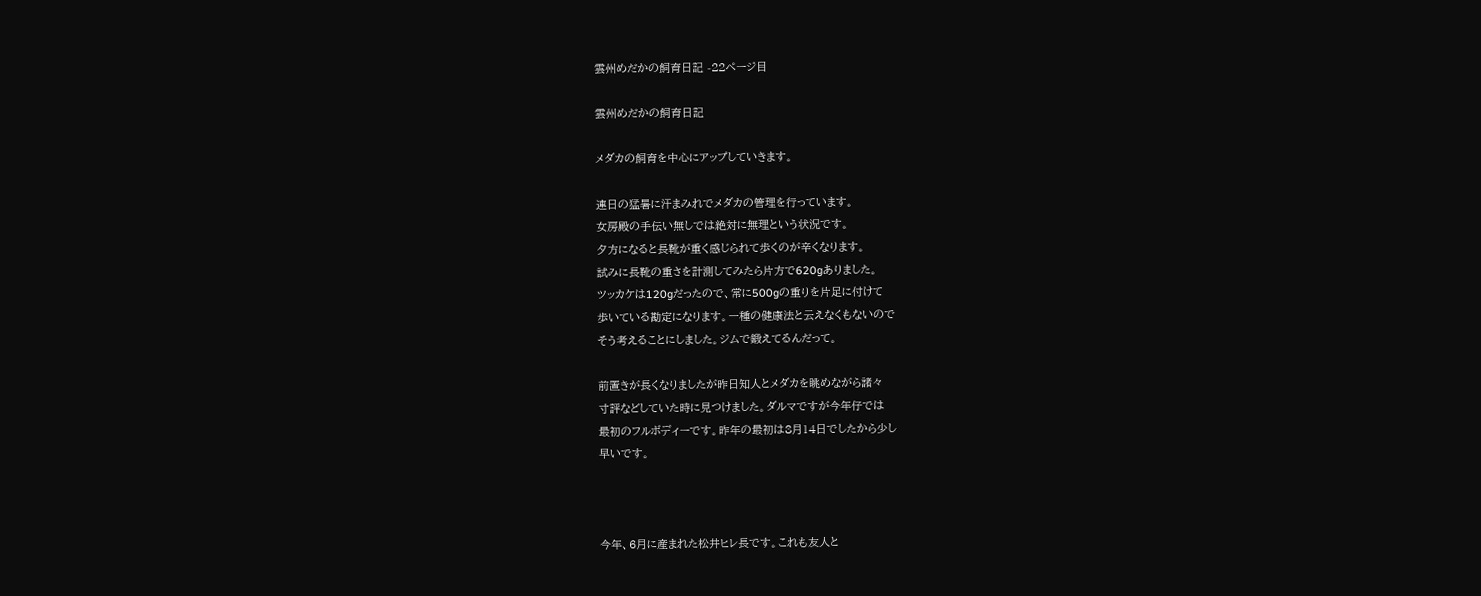雲州めだかの飼育日記 -22ページ目

雲州めだかの飼育日記

メダカの飼育を中心にアップしていきます。

連日の猛暑に汗まみれでメダカの管理を行っています。
女房殿の手伝い無しでは絶対に無理という状況です。
夕方になると長靴が重く感じられて歩くのが辛くなります。
試みに長靴の重さを計測してみたら片方で620gありました。
ツッカケは120gだったので、常に500gの重りを片足に付けて
歩いている勘定になります。一種の健康法と云えなくもないので
そう考えることにしました。ジムで鍛えてるんだって。

前置きが長くなりましたが昨日知人とメダカを眺めながら諸々
寸評などしていた時に見つけました。ダルマですが今年仔では
最初のフルボディーです。昨年の最初は8月14日でしたから少し
早いです。



今年、6月に産まれた松井ヒレ長です。これも友人と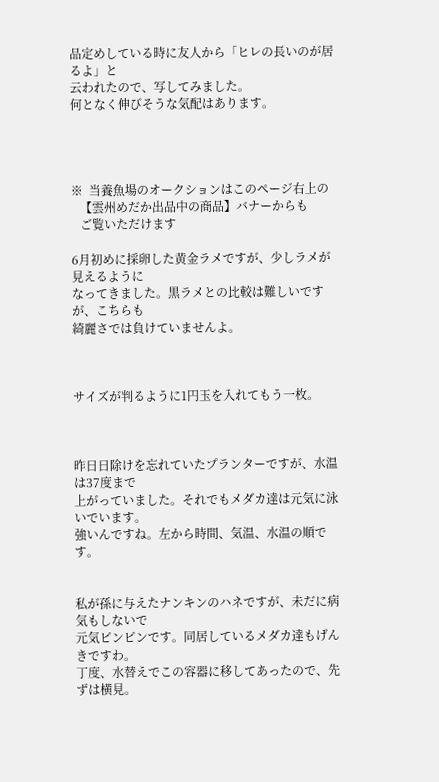品定めしている時に友人から「ヒレの長いのが居るよ」と
云われたので、写してみました。
何となく伸びそうな気配はあります。




※  当養魚場のオークションはこのページ右上の
   【雲州めだか出品中の商品】バナーからも
   ご覧いただけます

6月初めに採卵した黄金ラメですが、少しラメが見えるように
なってきました。黒ラメとの比較は難しいですが、こちらも
綺麗さでは負けていませんよ。



サイズが判るように1円玉を入れてもう一枚。



昨日日除けを忘れていたプランターですが、水温は37度まで
上がっていました。それでもメダカ達は元気に泳いでいます。
強いんですね。左から時間、気温、水温の順です。


私が孫に与えたナンキンのハネですが、未だに病気もしないで
元気ピンピンです。同居しているメダカ達もげんきですわ。
丁度、水替えでこの容器に移してあったので、先ずは横見。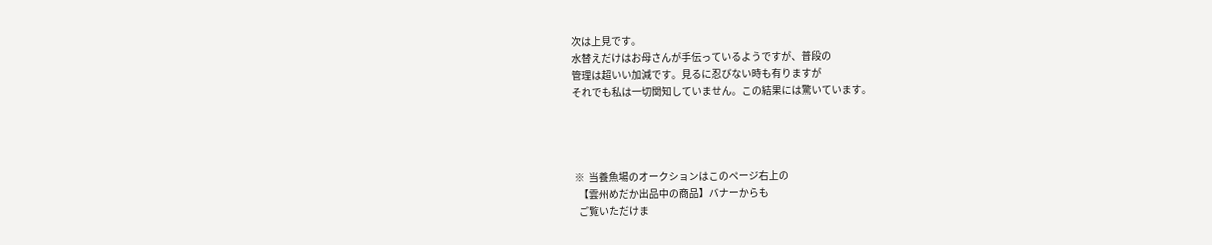次は上見です。
水替えだけはお母さんが手伝っているようですが、普段の
管理は超いい加減です。見るに忍びない時も有りますが
それでも私は一切関知していません。この結果には驚いています。




 ※  当養魚場のオークションはこのページ右上の
   【雲州めだか出品中の商品】バナーからも
   ご覧いただけま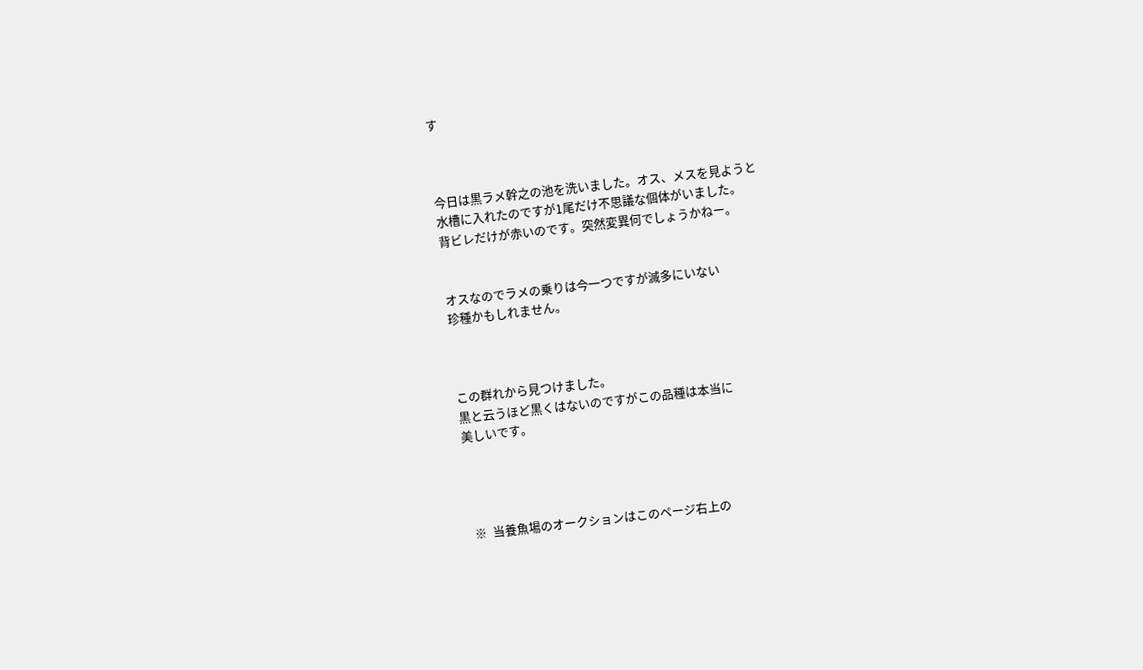す



今日は黒ラメ幹之の池を洗いました。オス、メスを見ようと
水槽に入れたのですが1尾だけ不思議な個体がいました。
背ビレだけが赤いのです。突然変異何でしょうかねー。


オスなのでラメの乗りは今一つですが滅多にいない
珍種かもしれません。



この群れから見つけました。
黒と云うほど黒くはないのですがこの品種は本当に
美しいです。




 ※  当養魚場のオークションはこのページ右上の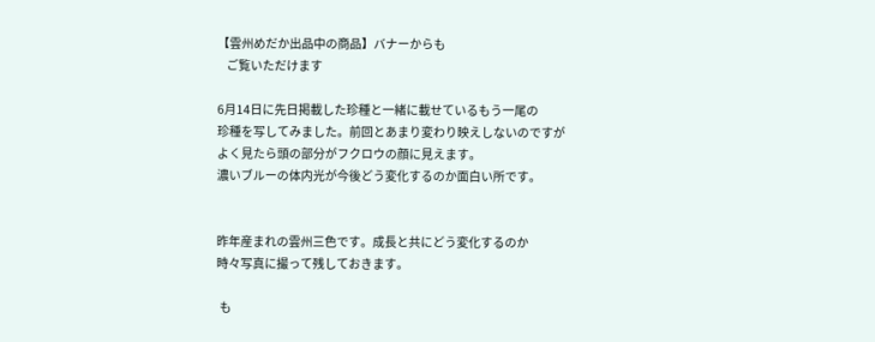【雲州めだか出品中の商品】バナーからも
   ご覧いただけます

6月14日に先日掲載した珍種と一緒に載せているもう一尾の
珍種を写してみました。前回とあまり変わり映えしないのですが
よく見たら頭の部分がフクロウの顔に見えます。
濃いブルーの体内光が今後どう変化するのか面白い所です。


昨年産まれの雲州三色です。成長と共にどう変化するのか
時々写真に撮って残しておきます。

 も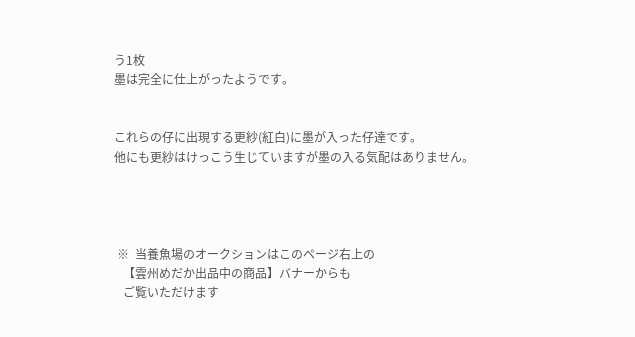う1枚
墨は完全に仕上がったようです。


これらの仔に出現する更紗(紅白)に墨が入った仔達です。
他にも更紗はけっこう生じていますが墨の入る気配はありません。




 ※  当養魚場のオークションはこのページ右上の
   【雲州めだか出品中の商品】バナーからも
   ご覧いただけます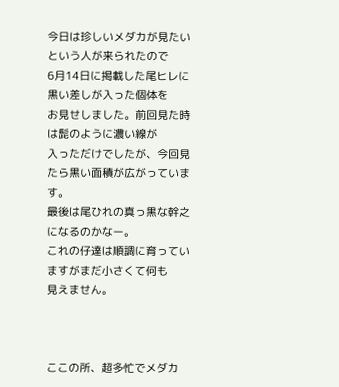今日は珍しいメダカが見たいという人が来られたので
6月14日に掲載した尾ヒレに黒い差しが入った個体を
お見せしました。前回見た時は髭のように濃い線が
入っただけでしたが、今回見たら黒い面積が広がっています。
最後は尾ひれの真っ黒な幹之になるのかなー。
これの仔達は順調に育っていますがまだ小さくて何も
見えません。



ここの所、超多忙でメダカ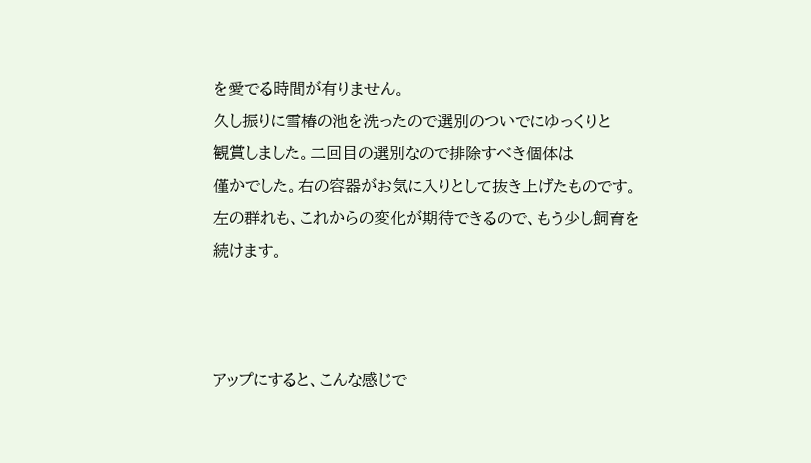を愛でる時間が有りません。
久し振りに雪椿の池を洗ったので選別のついでにゆっくりと
観賞しました。二回目の選別なので排除すべき個体は
僅かでした。右の容器がお気に入りとして抜き上げたものです。
左の群れも、これからの変化が期待できるので、もう少し飼育を
続けます。



アップにすると、こんな感じで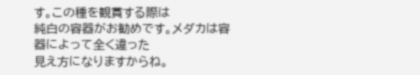す。この種を観賞する際は
純白の容器がお勧めです。メダカは容器によって全く違った
見え方になりますからね。